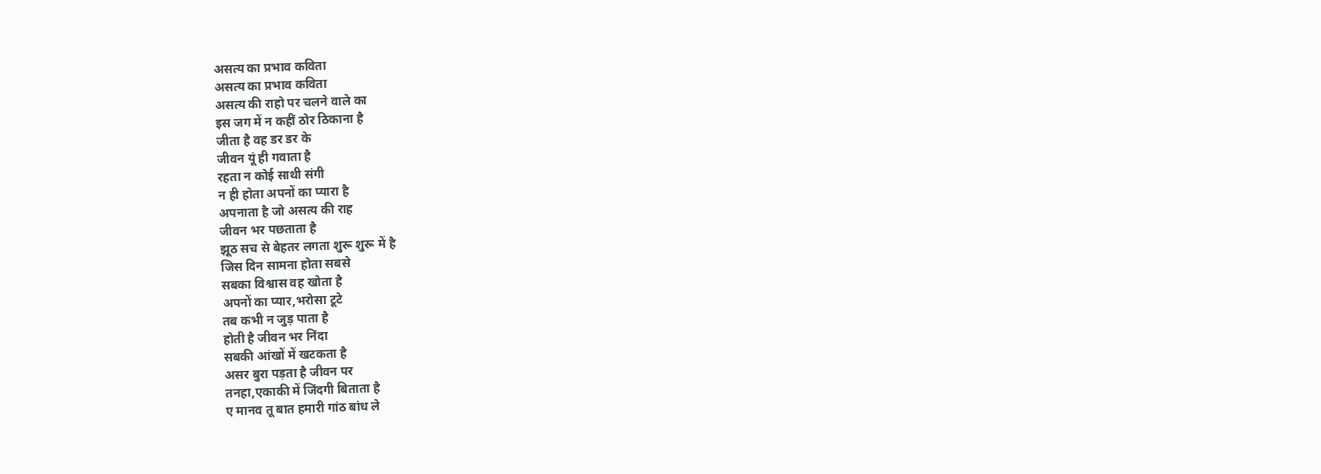असत्य का प्रभाव कविता
असत्य का प्रभाव कविता
असत्य की राहो पर चलने वाले का
इस जग में न कहीं ठोर ठिकाना है
जीता है वह डर डर के
जीवन यूं ही गवाता है
रहता न कोई साथी संगी
न ही होता अपनों का प्यारा है
अपनाता है जो असत्य की राह
जीवन भर पछताता है
झूठ सच से बेहतर लगता शुरू शुरू में है
जिस दिन सामना होता सबसे
सबका विश्वास वह खोता है
अपनों का प्यार,भरोसा टूटे
तब कभी न जुड़ पाता है
होती है जीवन भर निंदा
सबकी आंखों में खटकता है
असर बुरा पड़ता है जीवन पर
तनहा,एकाकी में जिंदगी बिताता है
ए मानव तू बात हमारी गांठ बांध ले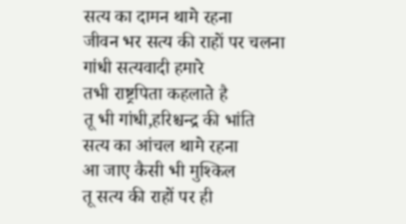सत्य का दामन थामे रहना
जीवन भर सत्य की राहों पर चलना
गांधी सत्यवादी हमारे
तभी राष्ट्रपिता कहलाते है
तू भी गांधी,हरिश्चन्द्र की भांति
सत्य का आंचल थामे रहना
आ जाए कैसी भी मुश्किल
तू सत्य की राहों पर ही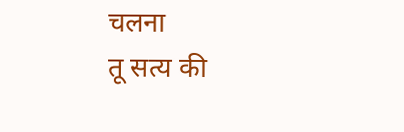चलना
तू सत्य की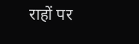राहों पर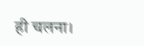ही चलना।